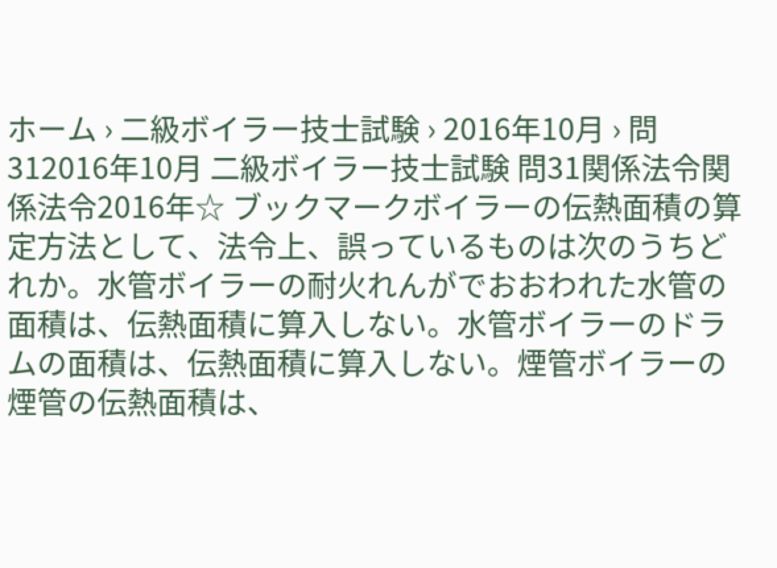ホーム › 二級ボイラー技士試験 › 2016年10月 › 問312016年10月 二級ボイラー技士試験 問31関係法令関係法令2016年☆ ブックマークボイラーの伝熱面積の算定方法として、法令上、誤っているものは次のうちどれか。水管ボイラーの耐火れんがでおおわれた水管の面積は、伝熱面積に算入しない。水管ボイラーのドラムの面積は、伝熱面積に算入しない。煙管ボイラーの煙管の伝熱面積は、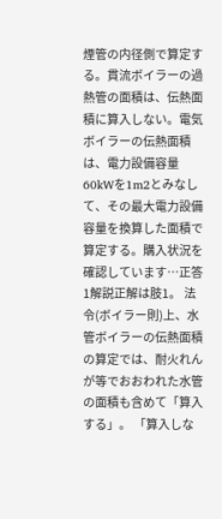煙管の内径側で算定する。貫流ボイラーの過熱管の面積は、伝熱面積に算入しない。電気ボイラーの伝熱面積は、電力設備容量60kWを1m2とみなして、その最大電力設備容量を換算した面積で算定する。購入状況を確認しています…正答1解説正解は肢1。 法令(ボイラー則)上、水管ボイラーの伝熱面積の算定では、耐火れんが等でおおわれた水管の面積も含めて「算入する」。 「算入しな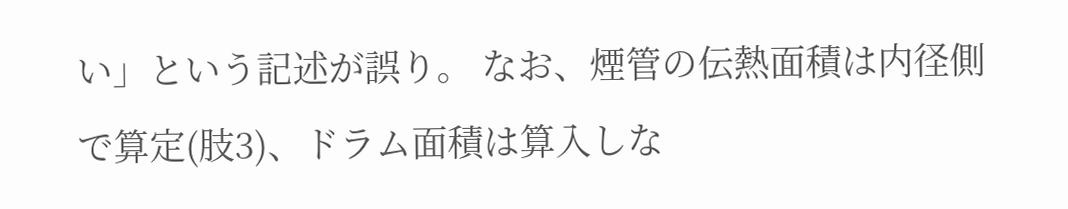い」という記述が誤り。 なお、煙管の伝熱面積は内径側で算定(肢3)、ドラム面積は算入しな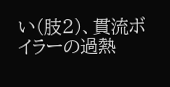い(肢2)、貫流ボイラーの過熱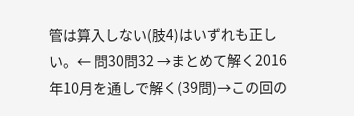管は算入しない(肢4)はいずれも正しい。← 問30問32 →まとめて解く2016年10月を通しで解く(39問)→この回の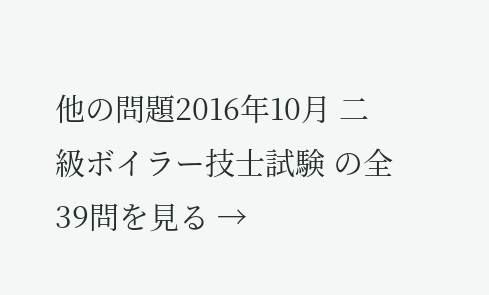他の問題2016年10月 二級ボイラー技士試験 の全39問を見る →